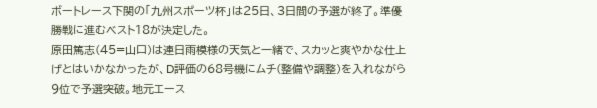ボートレース下関の「九州スポーツ杯」は25日、3日間の予選が終了。準優勝戦に進むベスト18が決定した。
原田篤志(45=山口)は連日雨模様の天気と一緒で、スカッと爽やかな仕上げとはいかなかったが、D評価の68号機にムチ(整備や調整)を入れながら9位で予選突破。地元エース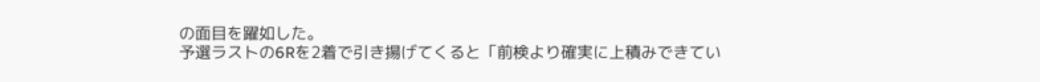の面目を躍如した。
予選ラストの6Rを2着で引き揚げてくると「前検より確実に上積みできてい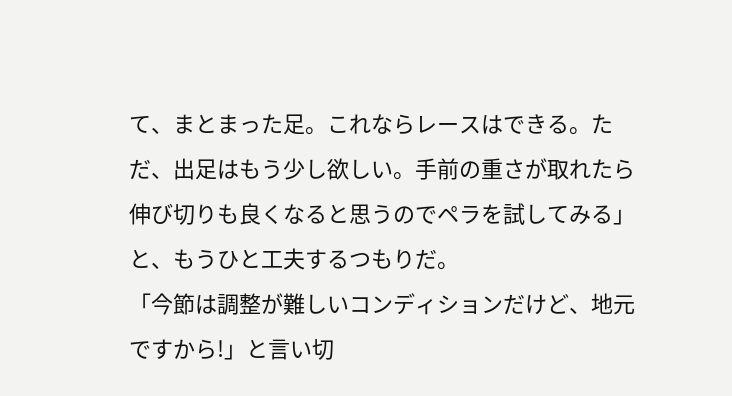て、まとまった足。これならレースはできる。ただ、出足はもう少し欲しい。手前の重さが取れたら伸び切りも良くなると思うのでペラを試してみる」と、もうひと工夫するつもりだ。
「今節は調整が難しいコンディションだけど、地元ですから!」と言い切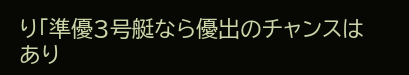り「準優3号艇なら優出のチャンスはあり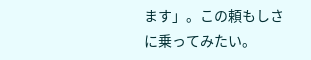ます」。この頼もしさに乗ってみたい。